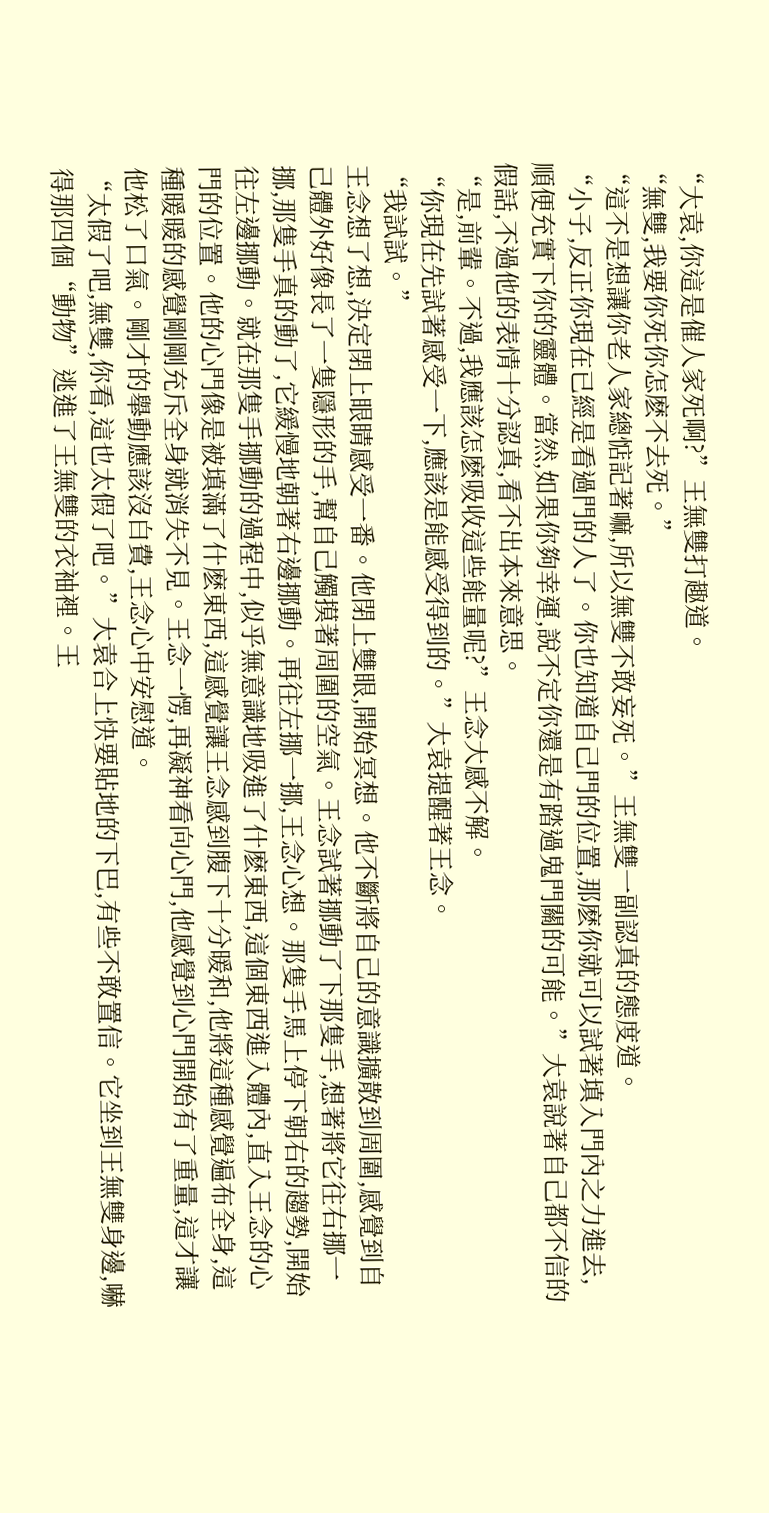“大袁,你這是催人家死啊?”王無雙打趣道。
“無雙,我要你死你怎麽不去死。”
“這不是想讓你老人家總惦記著嘛,所以無雙不敢妄死。”王無雙一副認真的態度道。
“小子,反正你現在已經是看過門的人了。你也知道自己門的位置,那麽你就可以試著填入門內之力進去,順便充實下你的靈體。當然,如果你夠幸運,說不定你還是有踏過鬼門關的可能。”大袁說著自己都不信的假話,不過他的表情十分認真,看不出本來意思。
“是,前輩。不過,我應該怎麽吸收這些能量呢?”王念大感不解。
“你現在先試著感受一下,應該是能感受得到的。”大袁提醒著王念。
“我試試。”
王念想了想,決定閉上眼睛感受一番。他閉上雙眼,開始冥想。他不斷將自己的意識擴散到周圍,感覺到自己體外好像長了一隻隱形的手,幫自己觸摸著周圍的空氣。王念試著挪動了下那隻手,想著將它往右挪一挪,那隻手真的動了,它緩慢地朝著右邊挪動。再往左挪一挪,王念心想。那隻手馬上停下朝右的趨勢,開始往左邊挪動。就在那隻手挪動的過程中,似乎無意識地吸進了什麽東西,這個東西進入體內,直入王念的心門的位置。他的心門像是被填滿了什麽東西,這感覺讓王念感到腹下十分暖和,他將這種感覺遍布全身,這種暖暖的感覺剛剛充斥全身就消失不見。王念一愣,再凝神看向心門,他感覺到心門開始有了重量,這才讓他松了口氣。剛才的舉動應該沒白費,王念心中安慰道。
“太假了吧,無雙,你看,這也太假了吧。”大袁合上快要貼地的下巴,有些不敢置信。它坐到王無雙身邊,嚇得那四個“動物”逃進了王無雙的衣袖裡。王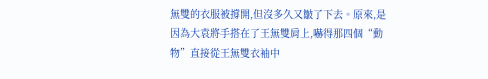無雙的衣服被撐開,但沒多久又皺了下去。原來,是因為大袁將手搭在了王無雙肩上,嚇得那四個“動物”直接從王無雙衣袖中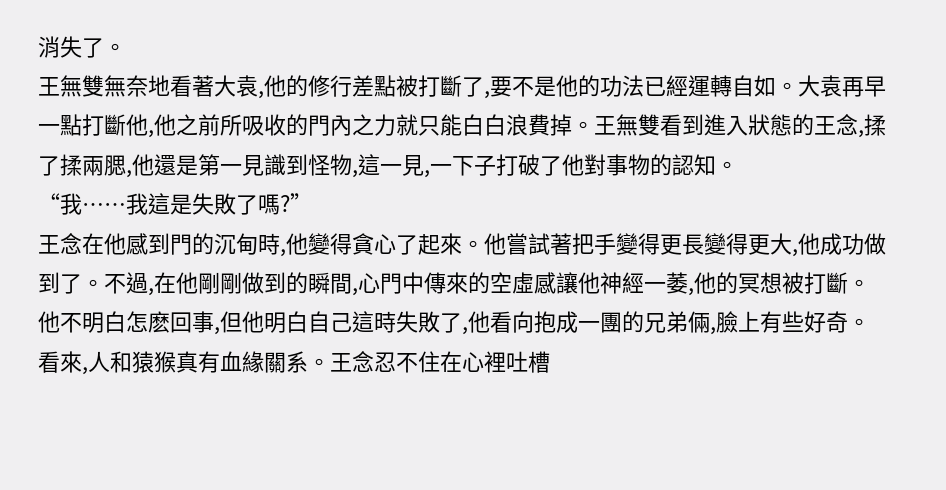消失了。
王無雙無奈地看著大袁,他的修行差點被打斷了,要不是他的功法已經運轉自如。大袁再早一點打斷他,他之前所吸收的門內之力就只能白白浪費掉。王無雙看到進入狀態的王念,揉了揉兩腮,他還是第一見識到怪物,這一見,一下子打破了他對事物的認知。
“我……我這是失敗了嗎?”
王念在他感到門的沉甸時,他變得貪心了起來。他嘗試著把手變得更長變得更大,他成功做到了。不過,在他剛剛做到的瞬間,心門中傳來的空虛感讓他神經一萎,他的冥想被打斷。他不明白怎麽回事,但他明白自己這時失敗了,他看向抱成一團的兄弟倆,臉上有些好奇。
看來,人和猿猴真有血緣關系。王念忍不住在心裡吐槽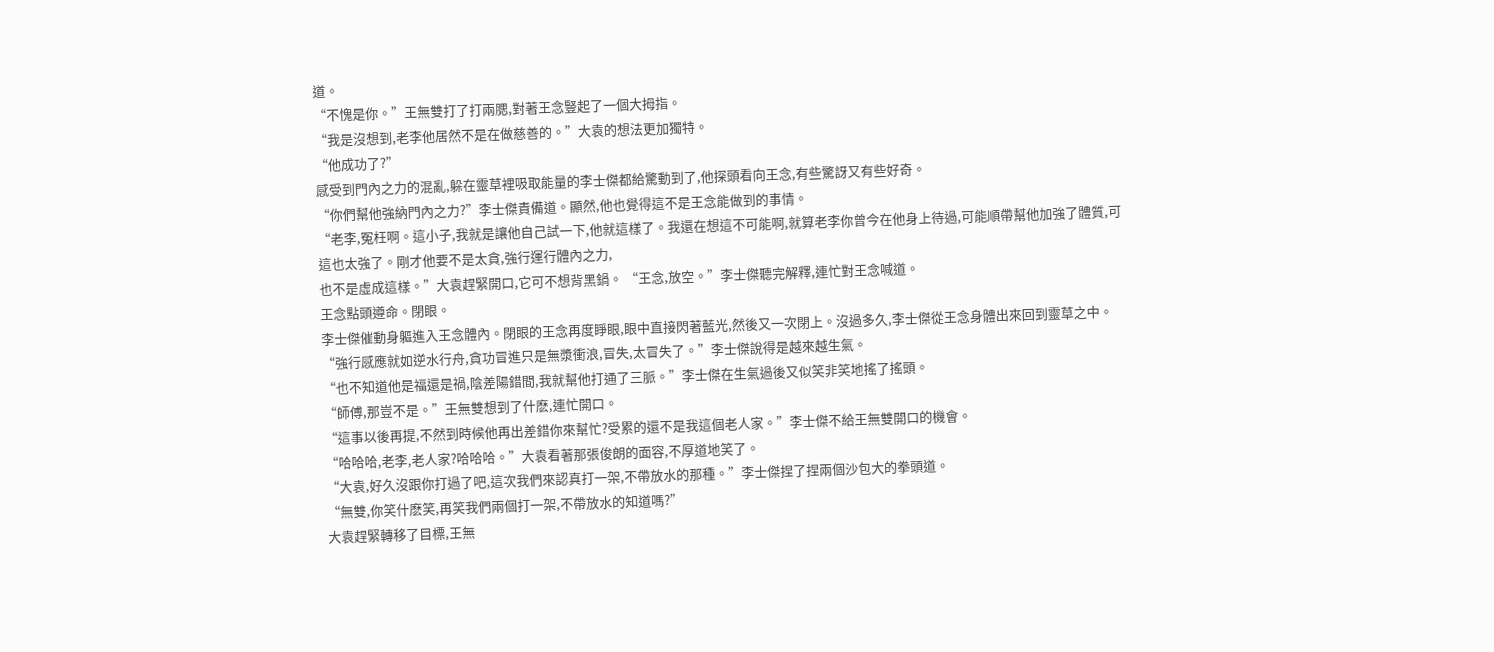道。
“不愧是你。”王無雙打了打兩腮,對著王念豎起了一個大拇指。
“我是沒想到,老李他居然不是在做慈善的。”大袁的想法更加獨特。
“他成功了?”
感受到門內之力的混亂,躲在靈草裡吸取能量的李士傑都給驚動到了,他探頭看向王念,有些驚訝又有些好奇。
“你們幫他強納門內之力?”李士傑責備道。顯然,他也覺得這不是王念能做到的事情。
“老李,冤枉啊。這小子,我就是讓他自己試一下,他就這樣了。我還在想這不可能啊,就算老李你曾今在他身上待過,可能順帶幫他加強了體質,可這也太強了。剛才他要不是太貪,強行運行體內之力,
也不是虛成這樣。”大袁趕緊開口,它可不想背黑鍋。 “王念,放空。”李士傑聽完解釋,連忙對王念喊道。
王念點頭遵命。閉眼。
李士傑催動身軀進入王念體內。閉眼的王念再度睜眼,眼中直接閃著藍光,然後又一次閉上。沒過多久,李士傑從王念身體出來回到靈草之中。
“強行感應就如逆水行舟,貪功冒進只是無漿衝浪,冒失,太冒失了。”李士傑說得是越來越生氣。
“也不知道他是福還是禍,陰差陽錯間,我就幫他打通了三脈。”李士傑在生氣過後又似笑非笑地搖了搖頭。
“師傅,那豈不是。”王無雙想到了什麽,連忙開口。
“這事以後再提,不然到時候他再出差錯你來幫忙?受累的還不是我這個老人家。”李士傑不給王無雙開口的機會。
“哈哈哈,老李,老人家?哈哈哈。”大袁看著那張俊朗的面容,不厚道地笑了。
“大袁,好久沒跟你打過了吧,這次我們來認真打一架,不帶放水的那種。”李士傑捏了捏兩個沙包大的拳頭道。
“無雙,你笑什麽笑,再笑我們兩個打一架,不帶放水的知道嗎?”
大袁趕緊轉移了目標,王無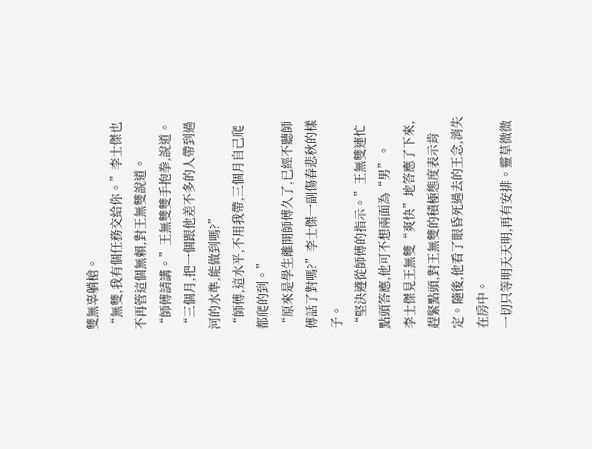雙無辜躺槍。
“無雙,我有個任務交給你。”李士傑也不再管這個無賴,對王無雙說道。
“師傅請講。”王無雙雙手抱拳,說道。
“三個月,把一個跟他差不多的人帶到過河的水準,能做到嗎?”
“師傅,這水平,不用我帶,三個月自己爬都爬的到。”
“原來是學生離開師傅久了,已經不聽師傅話了對嗎?”李士傑一副傷春悲秋的樣子。
“堅決遵從師傅的指示。”王無雙連忙點頭答應,他可不想兩面為“男”。
李士傑見王無雙“爽快”地答應了下來,趕緊點頭,對王無雙的積極態度表示肯定。隨後,他看了眼昏死過去的王念,消失在房中。
一切只等明天天明,再有安排。靈草微微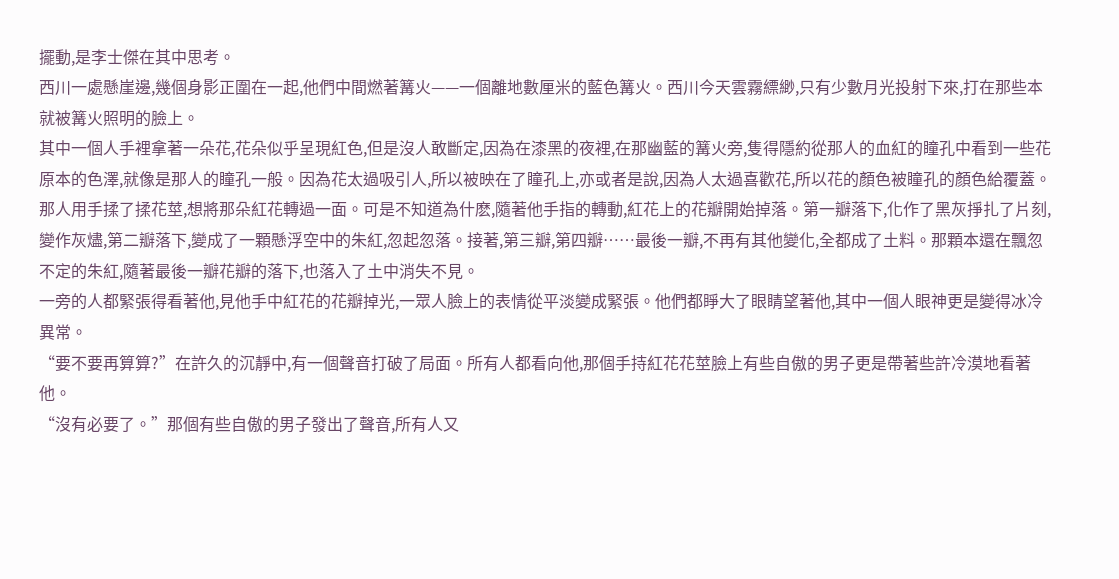擺動,是李士傑在其中思考。
西川一處懸崖邊,幾個身影正圍在一起,他們中間燃著篝火——一個離地數厘米的藍色篝火。西川今天雲霧縹緲,只有少數月光投射下來,打在那些本就被篝火照明的臉上。
其中一個人手裡拿著一朵花,花朵似乎呈現紅色,但是沒人敢斷定,因為在漆黑的夜裡,在那幽藍的篝火旁,隻得隱約從那人的血紅的瞳孔中看到一些花原本的色澤,就像是那人的瞳孔一般。因為花太過吸引人,所以被映在了瞳孔上,亦或者是說,因為人太過喜歡花,所以花的顏色被瞳孔的顏色給覆蓋。
那人用手揉了揉花莖,想將那朵紅花轉過一面。可是不知道為什麽,隨著他手指的轉動,紅花上的花瓣開始掉落。第一瓣落下,化作了黑灰掙扎了片刻,變作灰燼,第二瓣落下,變成了一顆懸浮空中的朱紅,忽起忽落。接著,第三瓣,第四瓣……最後一瓣,不再有其他變化,全都成了土料。那顆本還在飄忽不定的朱紅,隨著最後一瓣花瓣的落下,也落入了土中消失不見。
一旁的人都緊張得看著他,見他手中紅花的花瓣掉光,一眾人臉上的表情從平淡變成緊張。他們都睜大了眼睛望著他,其中一個人眼神更是變得冰冷異常。
“要不要再算算?”在許久的沉靜中,有一個聲音打破了局面。所有人都看向他,那個手持紅花花莖臉上有些自傲的男子更是帶著些許冷漠地看著他。
“沒有必要了。”那個有些自傲的男子發出了聲音,所有人又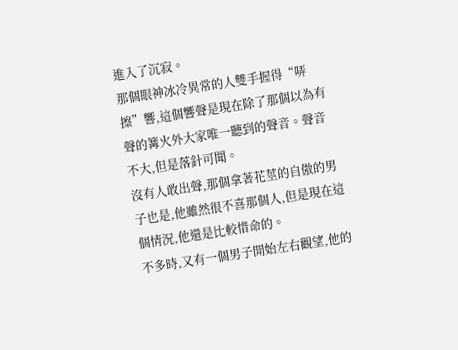進入了沉寂。
那個眼神冰冷異常的人雙手握得“哢擦”響,這個響聲是現在除了那個以為有聲的篝火外大家唯一聽到的聲音。聲音不大,但是落針可聞。
沒有人敢出聲,那個拿著花莖的自傲的男子也是,他雖然很不喜那個人,但是現在這個情況,他還是比較惜命的。
不多時,又有一個男子開始左右觀望,他的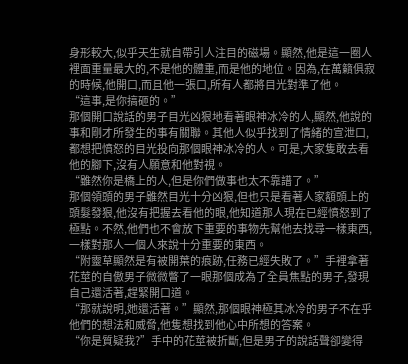身形較大,似乎天生就自帶引人注目的磁場。顯然,他是這一圈人裡面重量最大的,不是他的體重,而是他的地位。因為,在萬籟俱寂的時候,他開口,而且他一張口,所有人都將目光對準了他。
“這事,是你搞砸的。”
那個開口說話的男子目光凶狠地看著眼神冰冷的人,顯然,他說的事和剛才所發生的事有關聯。其他人似乎找到了情緒的宣泄口,都想把憤怒的目光投向那個眼神冰冷的人。可是,大家隻敢去看他的腳下,沒有人願意和他對視。
“雖然你是橋上的人,但是你們做事也太不靠譜了。”
那個領頭的男子雖然目光十分凶狠,但也只是看著人家額頭上的頭髮發狠,他沒有把握去看他的眼,他知道那人現在已經憤怒到了極點。不然,他們也不會放下重要的事物先幫他去找尋一樣東西,一樣對那人一個人來說十分重要的東西。
“附靈草顯然是有被開葉的痕跡,任務已經失敗了。”手裡拿著花莖的自傲男子微微瞥了一眼那個成為了全員焦點的男子,發現自己還活著,趕緊開口道。
“那就說明,她還活著。”顯然,那個眼神極其冰冷的男子不在乎他們的想法和威脅,他隻想找到他心中所想的答案。
“你是質疑我?”手中的花莖被折斷,但是男子的說話聲卻變得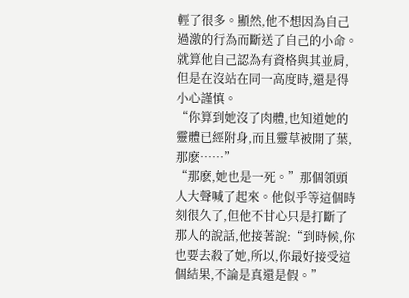輕了很多。顯然,他不想因為自己過激的行為而斷送了自己的小命。就算他自己認為有資格與其並肩,但是在沒站在同一高度時,還是得小心謹慎。
“你算到她沒了肉體,也知道她的靈體已經附身,而且靈草被開了葉,那麽……”
“那麽,她也是一死。”那個領頭人大聲喊了起來。他似乎等這個時刻很久了,但他不甘心只是打斷了那人的說話,他接著說:“到時候,你也要去殺了她,所以,你最好接受這個結果,不論是真還是假。”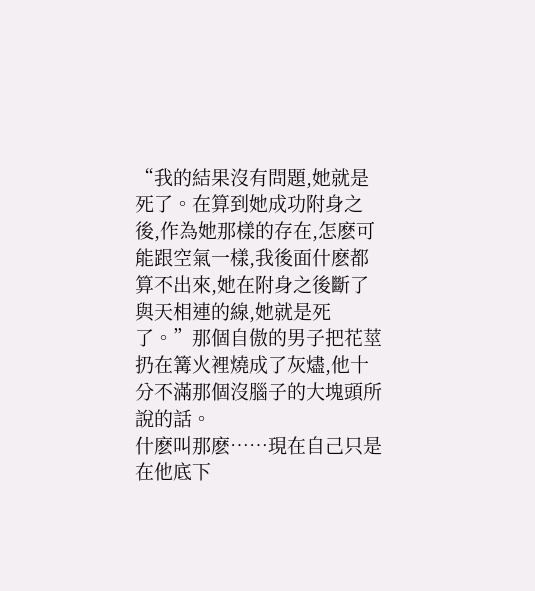“我的結果沒有問題,她就是死了。在算到她成功附身之後,作為她那樣的存在,怎麽可能跟空氣一樣,我後面什麽都算不出來,她在附身之後斷了與天相連的線,她就是死了。”那個自傲的男子把花莖扔在篝火裡燒成了灰燼,他十分不滿那個沒腦子的大塊頭所說的話。
什麽叫那麽……現在自己只是在他底下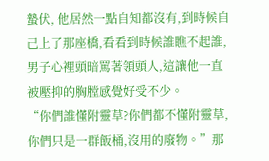蟄伏, 他居然一點自知都沒有,到時候自己上了那座橋,看看到時候誰瞧不起誰,男子心裡頭暗罵著領頭人,這讓他一直被壓抑的胸膛感覺好受不少。
“你們誰懂附靈草?你們都不懂附靈草,你們只是一群飯桶,沒用的廢物。”那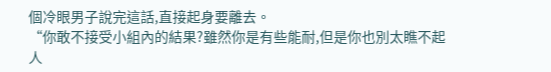個冷眼男子說完這話,直接起身要離去。
“你敢不接受小組內的結果?雖然你是有些能耐,但是你也別太瞧不起人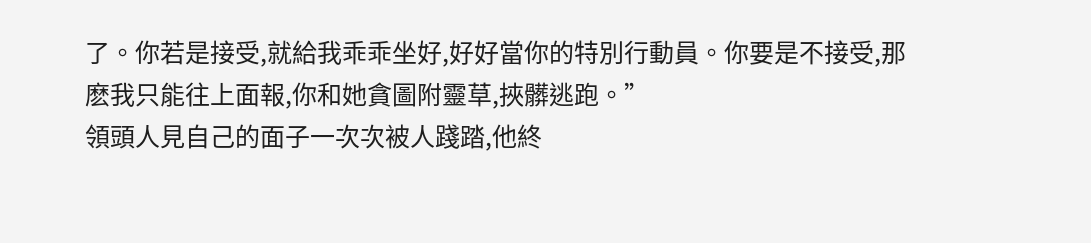了。你若是接受,就給我乖乖坐好,好好當你的特別行動員。你要是不接受,那麽我只能往上面報,你和她貪圖附靈草,挾髒逃跑。”
領頭人見自己的面子一次次被人踐踏,他終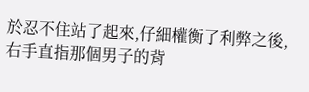於忍不住站了起來,仔細權衡了利弊之後,右手直指那個男子的背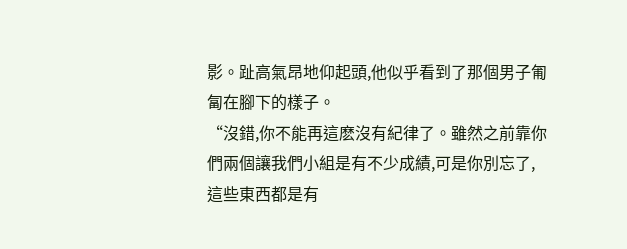影。趾高氣昂地仰起頭,他似乎看到了那個男子匍匐在腳下的樣子。
“沒錯,你不能再這麽沒有紀律了。雖然之前靠你們兩個讓我們小組是有不少成績,可是你別忘了,這些東西都是有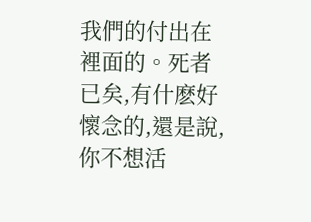我們的付出在裡面的。死者已矣,有什麽好懷念的,還是說,你不想活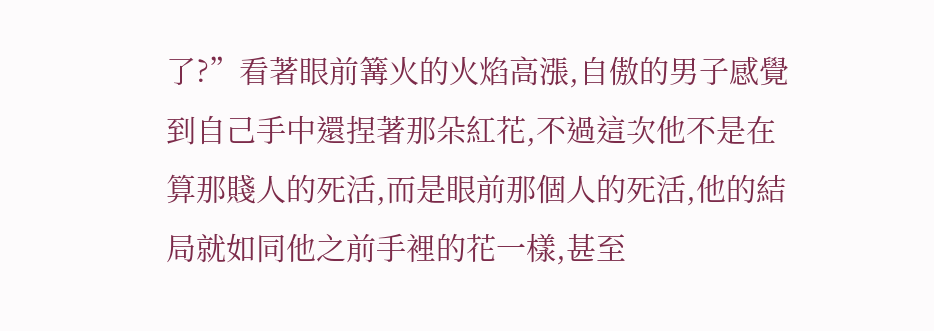了?”看著眼前篝火的火焰高漲,自傲的男子感覺到自己手中還捏著那朵紅花,不過這次他不是在算那賤人的死活,而是眼前那個人的死活,他的結局就如同他之前手裡的花一樣,甚至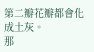第二瓣花瓣都會化成土灰。
那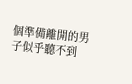個準備離開的男子似乎聽不到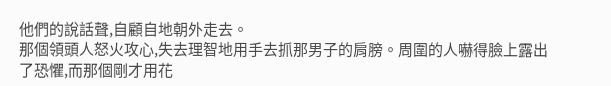他們的說話聲,自顧自地朝外走去。
那個領頭人怒火攻心,失去理智地用手去抓那男子的肩膀。周圍的人嚇得臉上露出了恐懼,而那個剛才用花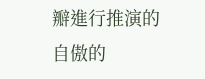瓣進行推演的自傲的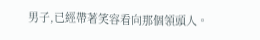男子,已經帶著笑容看向那個領頭人。